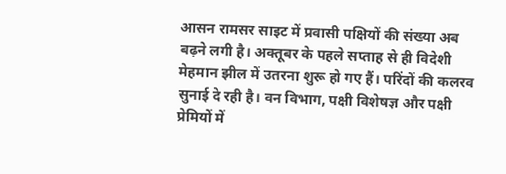आसन रामसर साइट में प्रवासी पक्षियों की संख्या अब बढ़ने लगी है। अक्तूबर के पहले सप्ताह से ही विदेशी मेहमान झील में उतरना शुरू हो गए हैं। परिंदों की कलरव सुनाई दे रही है। वन विभाग, पक्षी विशेषज्ञ और पक्षी प्रेमियों में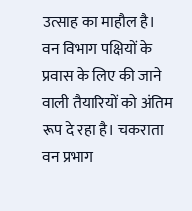उत्साह का माहौल है।
वन विभाग पक्षियों के प्रवास के लिए की जाने वाली तैयारियों को अंतिम रूप दे रहा है। चकराता वन प्रभाग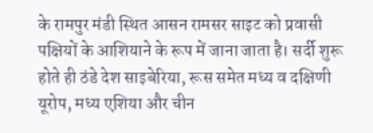के रामपुर मंडी स्थित आसन रामसर साइट को प्रवासी पक्षियों के आशियाने के रूप में जाना जाता है। सर्दी शुरू होते ही ठंडे देश साइबेरिया, रूस समेत मध्य व दक्षिणी यूरोप, मध्य एशिया और चीन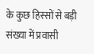के कुछ हिस्सों से बड़ी संख्या में प्रवासी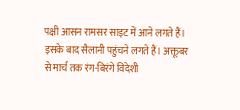पक्षी आसन रामसर साइट में आने लगते हैं।
इसके बाद सैलानी पहुंचने लगते हैं। अक्तूबर से मार्च तक रंग-बिरंगे विदेशी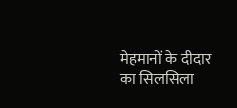मेहमानों के दीदार का सिलसिला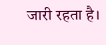जारी रहता है।